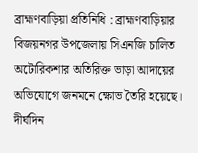ব্রাহ্মণবাড়িয়া প্রতিনিধি : ব্রাহ্মণবাড়িয়ার বিজয়নগর উপজেলায় সিএনজি চালিত অটোরিকশার অতিরিক্ত ভাড়া আদায়ের অভিযোগে জনমনে ক্ষোভ তৈরি হয়েছে। দীর্ঘদিন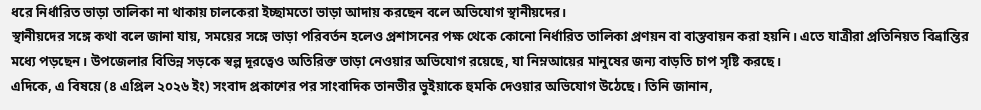ধরে নির্ধারিত ভাড়া তালিকা না থাকায় চালকেরা ইচ্ছামতো ভাড়া আদায় করছেন বলে অভিযোগ স্থানীয়দের।
স্থানীয়দের সঙ্গে কথা বলে জানা যায়, সময়ের সঙ্গে ভাড়া পরিবর্তন হলেও প্রশাসনের পক্ষ থেকে কোনো নির্ধারিত তালিকা প্রণয়ন বা বাস্তবায়ন করা হয়নি। এতে যাত্রীরা প্রতিনিয়ত বিভ্রান্তির মধ্যে পড়ছেন। উপজেলার বিভিন্ন সড়কে স্বল্প দূরত্বেও অতিরিক্ত ভাড়া নেওয়ার অভিযোগ রয়েছে, যা নিম্নআয়ের মানুষের জন্য বাড়তি চাপ সৃষ্টি করছে।
এদিকে, এ বিষয়ে (৪ এপ্রিল ২০২৬ ইং) সংবাদ প্রকাশের পর সাংবাদিক তানভীর ভুইয়াকে হুমকি দেওয়ার অভিযোগ উঠেছে। তিনি জানান,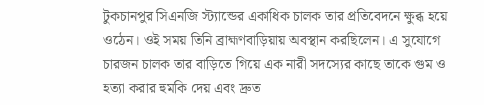টুকচানপুর সিএনজি স্ট্যান্ডের একাধিক চালক তার প্রতিবেদনে ক্ষুব্ধ হয়ে ওঠেন। ওই সময় তিনি ব্রাহ্মণবাড়িয়ায় অবস্থান করছিলেন। এ সুযোগে চারজন চালক তার বাড়িতে গিয়ে এক নারী সদস্যের কাছে তাকে গুম ও হত্যা করার হুমকি দেয় এবং দ্রুত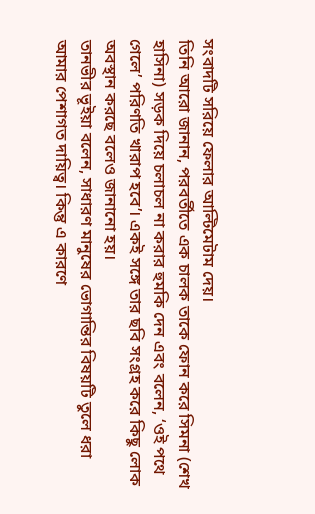সংবাদটি সরিয়ে ফেলার আল্টিমেটাম দেয়।
তিনি আরো জানান, পরবর্তীতে এক চালক তাকে ফোন করে সিমনা (শেখ হাসিনা) সড়ক দিয়ে চলাচল না করার হুমকি দেন এবং বলেন, ‘ওই পথে গেলে’ পরিণতি খারাপ হবে’। একই সঙ্গে তার ছবি সংগ্রহ করে কিছু লোক অবস্থান করছে বলেও জানানো হয়।
তানভীর ভূইয়া বলেন, সাধারণ মানুষের ভোগান্তির বিষয়টি তুলে ধরা আমার পেশাগত দায়িত্ব। কিন্তু এ কারণে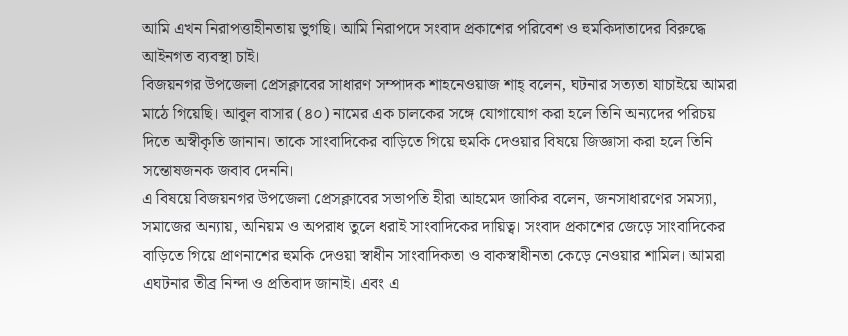আমি এখন নিরাপত্তাহীনতায় ভুগছি। আমি নিরাপদে সংবাদ প্রকাশের পরিবেশ ও হুমকিদাতাদের বিরুদ্ধে আইনগত ব্যবস্থা চাই।
বিজয়নগর উপজেলা প্রেসক্লাবের সাধারণ সম্পাদক শাহনেওয়াজ শাহ্ বলেন, ঘটনার সত্যতা যাচাইয়ে আমরা মাঠে গিয়েছি। আবুল বাসার (৪০) নামের এক চালকের সঙ্গে যোগাযোগ করা হলে তিনি অন্যদের পরিচয় দিতে অস্বীকৃতি জানান। তাকে সাংবাদিকের বাড়িতে গিয়ে হুমকি দেওয়ার বিষয়ে জিজ্ঞাসা করা হলে তিনি সন্তোষজনক জবাব দেননি।
এ বিষয়ে বিজয়নগর উপজেলা প্রেসক্লাবের সভাপতি হীরা আহমেদ জাকির বলেন, জনসাধারণের সমস্যা, সমাজের অন্যায়, অনিয়ম ও অপরাধ তুলে ধরাই সাংবাদিকের দায়িত্ব। সংবাদ প্রকাশের জেড়ে সাংবাদিকের বাড়িতে গিয়ে প্রাণনাশের হুমকি দেওয়া স্বাধীন সাংবাদিকতা ও বাকস্বাধীনতা কেড়ে নেওয়ার শামিল। আমরা এঘটনার তীব্র নিন্দা ও প্রতিবাদ জানাই। এবং এ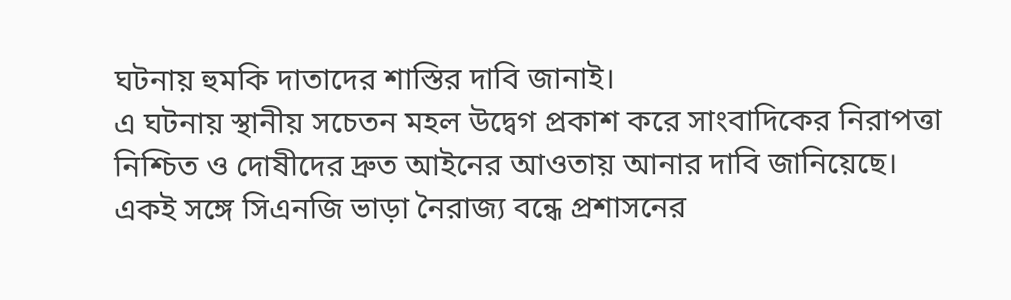ঘটনায় হুমকি দাতাদের শাস্তির দাবি জানাই।
এ ঘটনায় স্থানীয় সচেতন মহল উদ্বেগ প্রকাশ করে সাংবাদিকের নিরাপত্তা নিশ্চিত ও দোষীদের দ্রুত আইনের আওতায় আনার দাবি জানিয়েছে। একই সঙ্গে সিএনজি ভাড়া নৈরাজ্য বন্ধে প্রশাসনের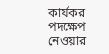কার্যকর পদক্ষেপ নেওয়ার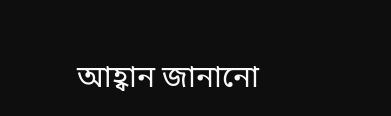আহ্বান জানানো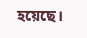হয়েছে।